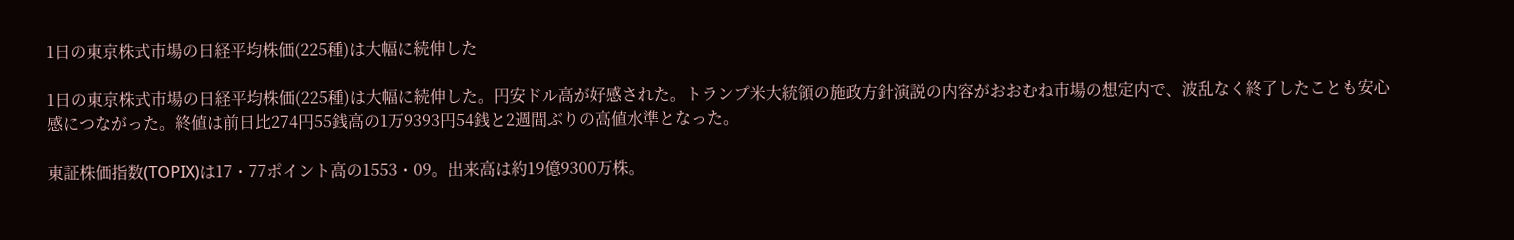1日の東京株式市場の日経平均株価(225種)は大幅に続伸した

1日の東京株式市場の日経平均株価(225種)は大幅に続伸した。円安ドル高が好感された。トランプ米大統領の施政方針演説の内容がおおむね市場の想定内で、波乱なく終了したことも安心感につながった。終値は前日比274円55銭高の1万9393円54銭と2週間ぶりの高値水準となった。

東証株価指数(TOPIX)は17・77ポイント高の1553・09。出来高は約19億9300万株。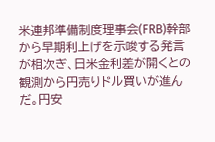米連邦準備制度理事会(FRB)幹部から早期利上げを示唆する発言が相次ぎ、日米金利差が開くとの観測から円売りドル買いが進んだ。円安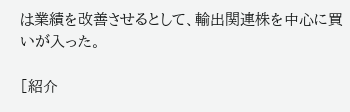は業績を改善させるとして、輸出関連株を中心に買いが入った。

[紹介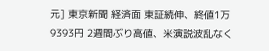元] 東京新聞 経済面 東証続伸、終値1万9393円 2週間ぶり高値、米演説波乱なく